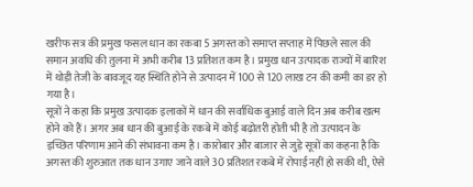खरीफ सत्र की प्रमुख फसल धान का रकबा 5 अगस्त को समाप्त सप्ताह में पिछले साल की समान अवधि की तुलना में अभी करीब 13 प्रतिशत कम है। प्रमुख धान उत्पादक राज्यों में बारिश में थोड़ी तेजी के बावजूद यह स्थिति होने से उत्पादन में 100 से 120 लाख टन की कमी का डर हो गया है।
सूत्रों ने कहा कि प्रमुख उत्पादक इलाकों में धान की सर्वाधिक बुआई वाले दिन अब करीब खत्म होने को हैं। अगर अब धान की बुआई के रकबे में कोई बढ़ोतरी होती भी है तो उत्पादन के इच्छित परिणाम आने की संभावना कम है। कारोबार और बाजार से जुड़े सूत्रों का कहना है कि अगस्त की शुरुआत तक धान उगाए जाने वाले 30 प्रतिशत रकबे में रोपाई नहीं हो सकी थी, ऐसे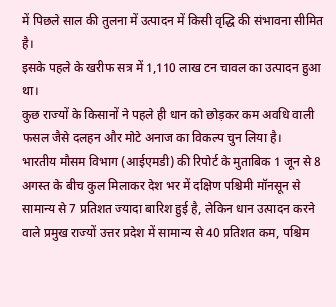में पिछले साल की तुलना में उत्पादन में किसी वृद्धि की संभावना सीमित है।
इसके पहले के खरीफ सत्र में 1,110 लाख टन चावल का उत्पादन हुआ था।
कुछ राज्यों के किसानों ने पहले ही धान को छोड़कर कम अवधि वाली फसल जैसे दलहन और मोटे अनाज का विकल्प चुन लिया है।
भारतीय मौसम विभाग (आईएमडी) की रिपोर्ट के मुताबिक 1 जून से 8 अगस्त के बीच कुल मिलाकर देश भर में दक्षिण पश्चिमी मॉनसून से सामान्य से 7 प्रतिशत ज्यादा बारिश हुई है, लेकिन धान उत्पादन करने वाले प्रमुख राज्यों उत्तर प्रदेश में सामान्य से 40 प्रतिशत कम, पश्चिम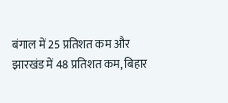बंगाल में 25 प्रतिशत कम और झारखंड में 48 प्रतिशत कम, बिहार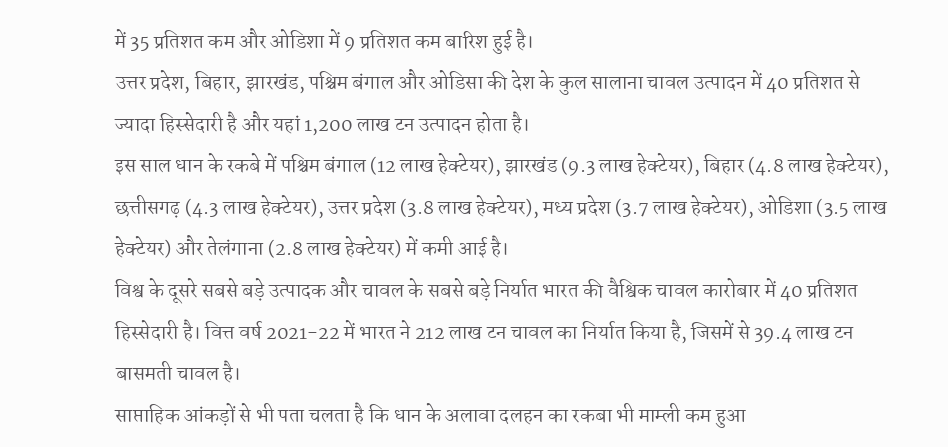में 35 प्रतिशत कम और ओडिशा में 9 प्रतिशत कम बारिश हुई है।
उत्तर प्रदेश, बिहार, झारखंड, पश्चिम बंगाल और ओडिसा की देश के कुल सालाना चावल उत्पादन में 40 प्रतिशत से ज्यादा हिस्सेदारी है और यहां 1,200 लाख टन उत्पादन होता है।
इस साल धान के रकबे में पश्चिम बंगाल (12 लाख हेक्टेयर), झारखंड (9.3 लाख हेक्टेयर), बिहार (4.8 लाख हेक्टेयर), छत्तीसगढ़ (4.3 लाख हेक्टेयर), उत्तर प्रदेश (3.8 लाख हेक्टेयर), मध्य प्रदेश (3.7 लाख हेक्टेयर), ओडिशा (3.5 लाख हेक्टेयर) और तेलंगाना (2.8 लाख हेक्टेयर) में कमी आई है।
विश्व के दूसरे सबसे बड़े उत्पादक और चावल के सबसे बड़े निर्यात भारत की वैश्विक चावल कारोबार में 40 प्रतिशत हिस्सेदारी है। वित्त वर्ष 2021-22 में भारत ने 212 लाख टन चावल का निर्यात किया है, जिसमें से 39.4 लाख टन बासमती चावल है।
साप्ताहिक आंकड़ों से भी पता चलता है कि धान के अलावा दलहन का रकबा भी माम्ली कम हुआ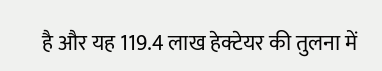है और यह 119.4 लाख हेक्टेयर की तुलना में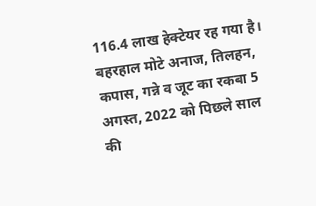116.4 लाख हेक्टेयर रह गया है। बहरहाल मोटे अनाज, तिलहन, कपास, गन्ने व जूट का रकबा 5 अगस्त, 2022 को पिछले साल की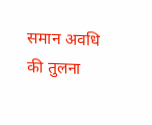समान अवधि की तुलना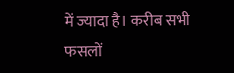में ज्यादा है। करीब सभी फसलों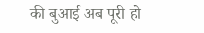की बुआई अब पूरी हो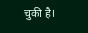चुकी है।